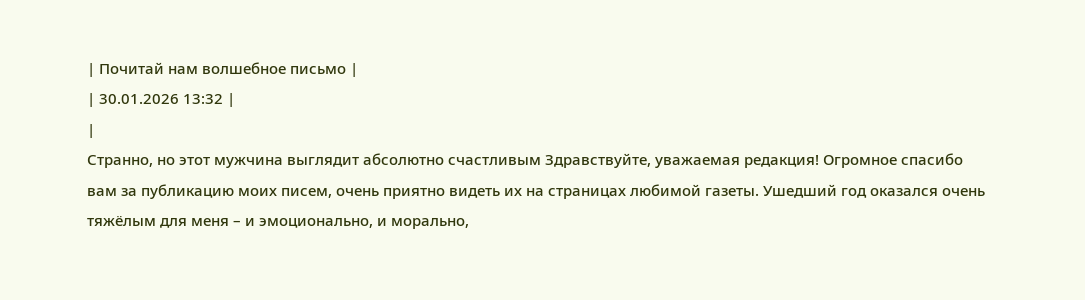| Почитай нам волшебное письмо |
| 30.01.2026 13:32 |
|
Странно, но этот мужчина выглядит абсолютно счастливым Здравствуйте, уважаемая редакция! Огромное спасибо вам за публикацию моих писем, очень приятно видеть их на страницах любимой газеты. Ушедший год оказался очень тяжёлым для меня – и эмоционально, и морально,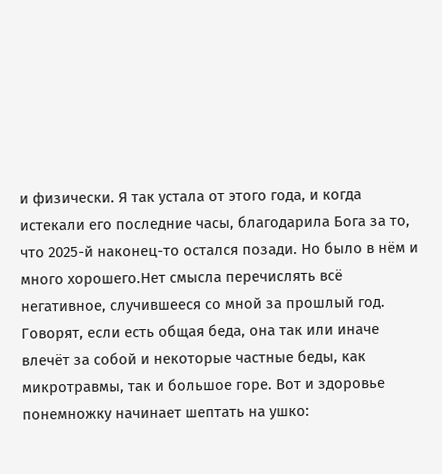и физически. Я так устала от этого года, и когда истекали его последние часы, благодарила Бога за то, что 2025-й наконец-то остался позади. Но было в нём и много хорошего.Нет смысла перечислять всё негативное, случившееся со мной за прошлый год. Говорят, если есть общая беда, она так или иначе влечёт за собой и некоторые частные беды, как микротравмы, так и большое горе. Вот и здоровье понемножку начинает шептать на ушко: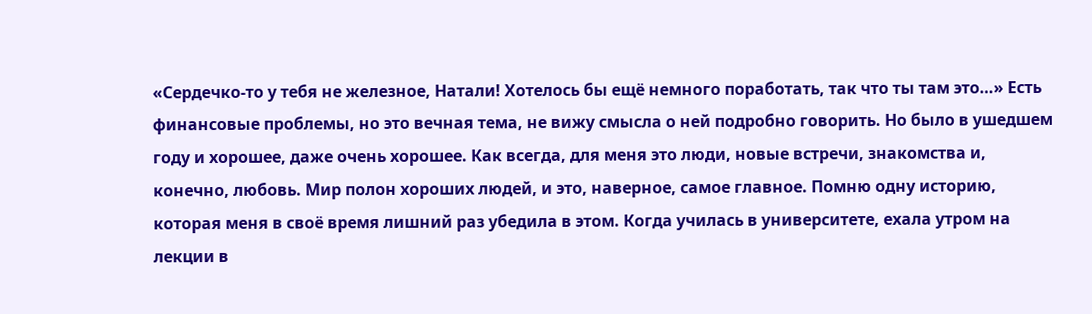«Сердечко-то у тебя не железное, Натали! Хотелось бы ещё немного поработать, так что ты там это…» Есть финансовые проблемы, но это вечная тема, не вижу смысла о ней подробно говорить. Но было в ушедшем году и хорошее, даже очень хорошее. Как всегда, для меня это люди, новые встречи, знакомства и, конечно, любовь. Мир полон хороших людей, и это, наверное, самое главное. Помню одну историю, которая меня в своё время лишний раз убедила в этом. Когда училась в университете, ехала утром на лекции в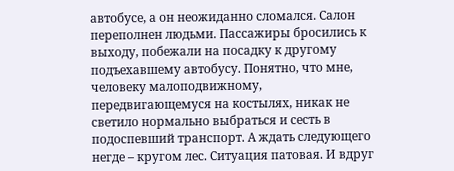автобусе, а он неожиданно сломался. Салон переполнен людьми. Пассажиры бросились к выходу, побежали на посадку к другому подъехавшему автобусу. Понятно, что мне, человеку малоподвижному, передвигающемуся на костылях, никак не светило нормально выбраться и сесть в подоспевший транспорт. А ждать следующего негде – кругом лес. Ситуация патовая. И вдруг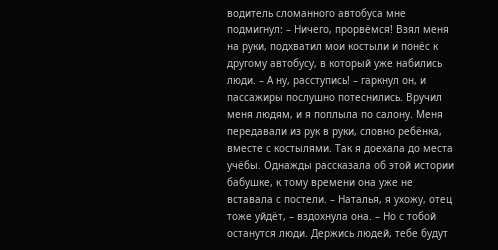водитель сломанного автобуса мне подмигнул: – Ничего, прорвёмся! Взял меня на руки, подхватил мои костыли и понёс к другому автобусу, в который уже набились люди. – А ну, расступись! – гаркнул он, и пассажиры послушно потеснились. Вручил меня людям, и я поплыла по салону. Меня передавали из рук в руки, словно ребёнка, вместе с костылями. Так я доехала до места учёбы. Однажды рассказала об этой истории бабушке, к тому времени она уже не вставала с постели. – Наталья, я ухожу, отец тоже уйдёт, – вздохнула она. – Но с тобой останутся люди. Держись людей, тебе будут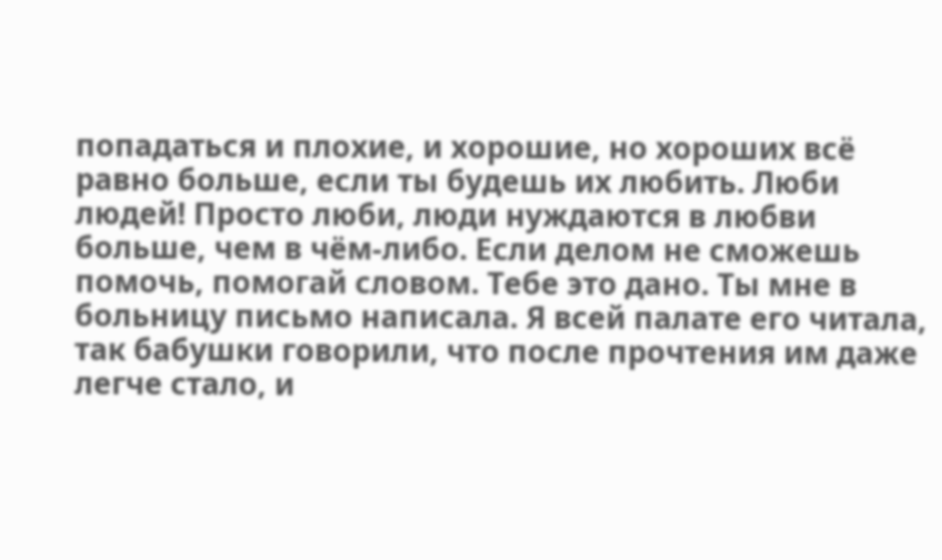попадаться и плохие, и хорошие, но хороших всё равно больше, если ты будешь их любить. Люби людей! Просто люби, люди нуждаются в любви больше, чем в чём-либо. Если делом не сможешь помочь, помогай словом. Тебе это дано. Ты мне в больницу письмо написала. Я всей палате его читала, так бабушки говорили, что после прочтения им даже легче стало, и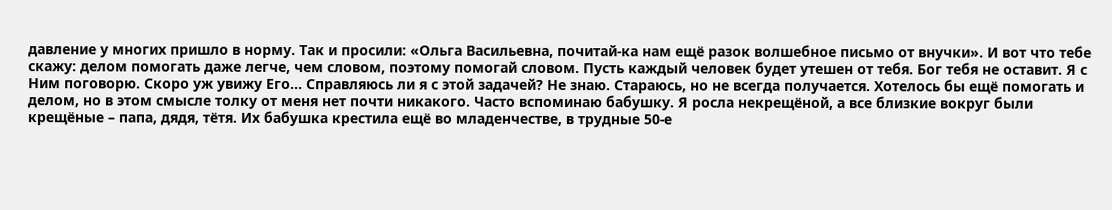давление у многих пришло в норму. Так и просили: «Ольга Васильевна, почитай-ка нам ещё разок волшебное письмо от внучки». И вот что тебе скажу: делом помогать даже легче, чем словом, поэтому помогай словом. Пусть каждый человек будет утешен от тебя. Бог тебя не оставит. Я с Ним поговорю. Скоро уж увижу Его… Справляюсь ли я с этой задачей? Не знаю. Стараюсь, но не всегда получается. Хотелось бы ещё помогать и делом, но в этом смысле толку от меня нет почти никакого. Часто вспоминаю бабушку. Я росла некрещёной, а все близкие вокруг были крещёные – папа, дядя, тётя. Их бабушка крестила ещё во младенчестве, в трудные 50-е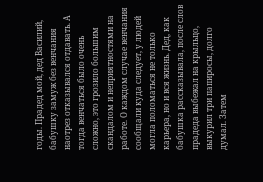годы. Прадед мой, дед Василий, бабушку замуж без венчания наотрез отказывался отдавать. А тогда венчаться было очень сложно, это грозило большим скандалом и неприятностями на работе. О каждом случае венчания сообщали куда следует, у людей могла поломаться не только карьера, но и вся жизнь. Дед, как бабушка рассказывала, после слов прадеда выбежал на крыльцо, выкурил три папиросы, долго думал. Затем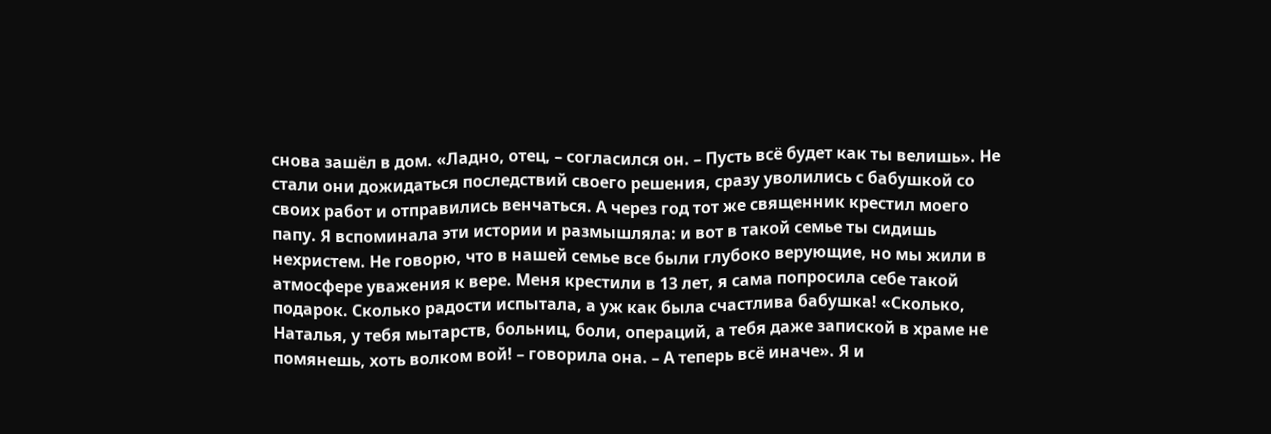снова зашёл в дом. «Ладно, отец, – согласился он. – Пусть всё будет как ты велишь». Не стали они дожидаться последствий своего решения, сразу уволились с бабушкой со своих работ и отправились венчаться. А через год тот же священник крестил моего папу. Я вспоминала эти истории и размышляла: и вот в такой семье ты сидишь нехристем. Не говорю, что в нашей семье все были глубоко верующие, но мы жили в атмосфере уважения к вере. Меня крестили в 13 лет, я сама попросила себе такой подарок. Сколько радости испытала, а уж как была счастлива бабушка! «Сколько, Наталья, у тебя мытарств, больниц, боли, операций, а тебя даже запиской в храме не помянешь, хоть волком вой! – говорила она. – А теперь всё иначе». Я и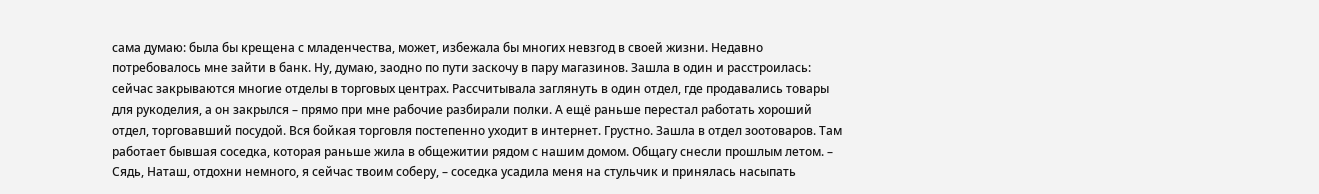сама думаю: была бы крещена с младенчества, может, избежала бы многих невзгод в своей жизни. Недавно потребовалось мне зайти в банк. Ну, думаю, заодно по пути заскочу в пару магазинов. Зашла в один и расстроилась: сейчас закрываются многие отделы в торговых центрах. Рассчитывала заглянуть в один отдел, где продавались товары для рукоделия, а он закрылся – прямо при мне рабочие разбирали полки. А ещё раньше перестал работать хороший отдел, торговавший посудой. Вся бойкая торговля постепенно уходит в интернет. Грустно. Зашла в отдел зоотоваров. Там работает бывшая соседка, которая раньше жила в общежитии рядом с нашим домом. Общагу снесли прошлым летом. – Сядь, Наташ, отдохни немного, я сейчас твоим соберу, – соседка усадила меня на стульчик и принялась насыпать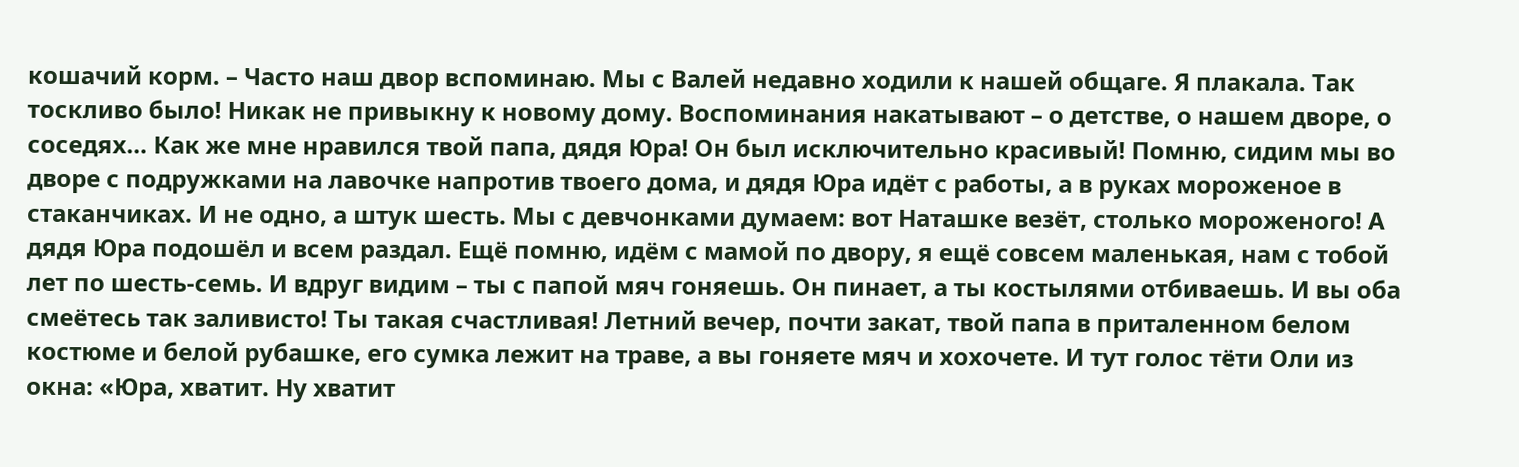кошачий корм. – Часто наш двор вспоминаю. Мы с Валей недавно ходили к нашей общаге. Я плакала. Так тоскливо было! Никак не привыкну к новому дому. Воспоминания накатывают – о детстве, о нашем дворе, о соседях… Как же мне нравился твой папа, дядя Юра! Он был исключительно красивый! Помню, сидим мы во дворе с подружками на лавочке напротив твоего дома, и дядя Юра идёт с работы, а в руках мороженое в стаканчиках. И не одно, а штук шесть. Мы с девчонками думаем: вот Наташке везёт, столько мороженого! А дядя Юра подошёл и всем раздал. Ещё помню, идём с мамой по двору, я ещё совсем маленькая, нам с тобой лет по шесть-семь. И вдруг видим – ты с папой мяч гоняешь. Он пинает, а ты костылями отбиваешь. И вы оба смеётесь так заливисто! Ты такая счастливая! Летний вечер, почти закат, твой папа в приталенном белом костюме и белой рубашке, его сумка лежит на траве, а вы гоняете мяч и хохочете. И тут голос тёти Оли из окна: «Юра, хватит. Ну хватит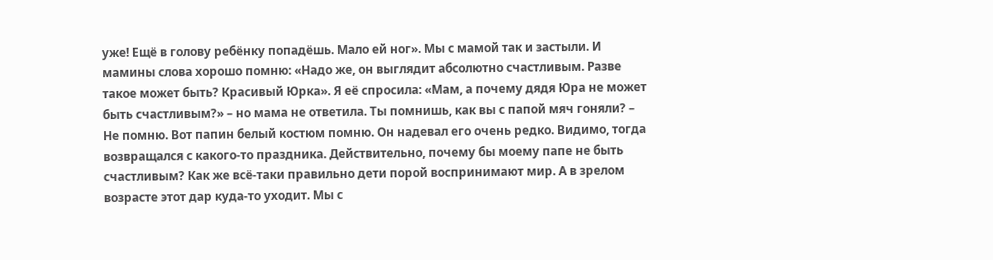уже! Ещё в голову ребёнку попадёшь. Мало ей ног». Мы с мамой так и застыли. И мамины слова хорошо помню: «Надо же, он выглядит абсолютно счастливым. Разве такое может быть? Красивый Юрка». Я её спросила: «Мам, а почему дядя Юра не может быть счастливым?» – но мама не ответила. Ты помнишь, как вы с папой мяч гоняли? – Не помню. Вот папин белый костюм помню. Он надевал его очень редко. Видимо, тогда возвращался с какого-то праздника. Действительно, почему бы моему папе не быть счастливым? Как же всё-таки правильно дети порой воспринимают мир. А в зрелом возрасте этот дар куда-то уходит. Мы с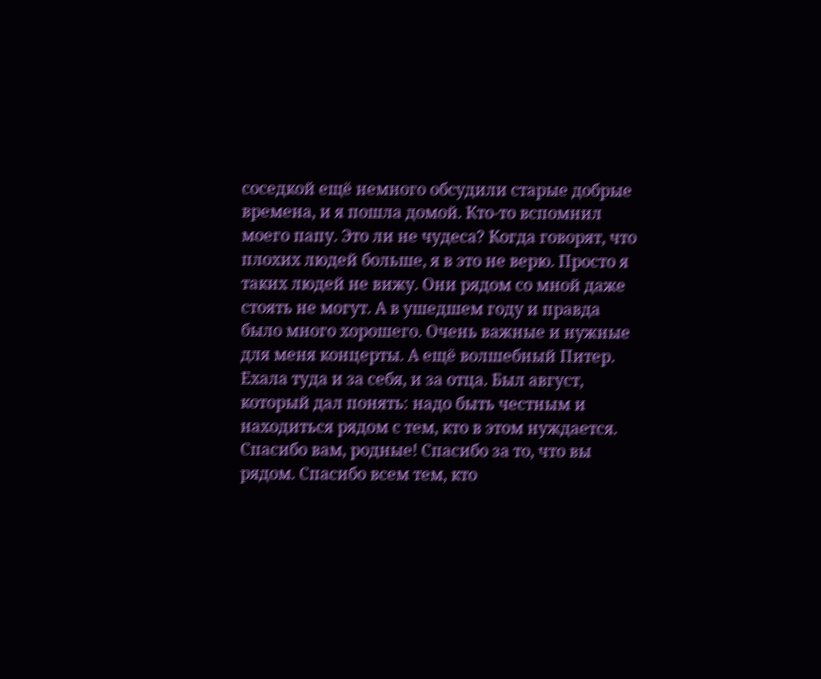соседкой ещё немного обсудили старые добрые времена, и я пошла домой. Кто-то вспомнил моего папу. Это ли не чудеса? Когда говорят, что плохих людей больше, я в это не верю. Просто я таких людей не вижу. Они рядом со мной даже стоять не могут. А в ушедшем году и правда было много хорошего. Очень важные и нужные для меня концерты. А ещё волшебный Питер. Ехала туда и за себя, и за отца. Был август, который дал понять: надо быть честным и находиться рядом с тем, кто в этом нуждается. Спасибо вам, родные! Спасибо за то, что вы рядом. Спасибо всем тем, кто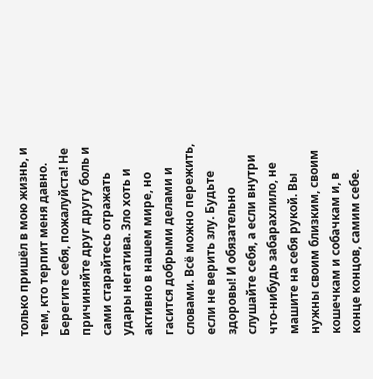только пришёл в мою жизнь, и тем, кто терпит меня давно. Берегите себя, пожалуйста! Не причиняйте друг другу боль и сами старайтесь отражать удары негатива. Зло хоть и активно в нашем мире, но гасится добрыми делами и словами. Всё можно пережить, если не верить злу. Будьте здоровы! И обязательно слушайте себя, а если внутри что-нибудь забарахлило, не машите на себя рукой. Вы нужны своим близким, своим кошечкам и собачкам и, в конце концов, самим себе.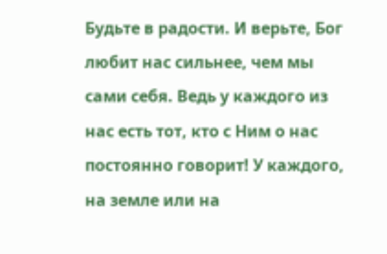Будьте в радости. И верьте, Бог любит нас сильнее, чем мы сами себя. Ведь у каждого из нас есть тот, кто с Ним о нас постоянно говорит! У каждого, на земле или на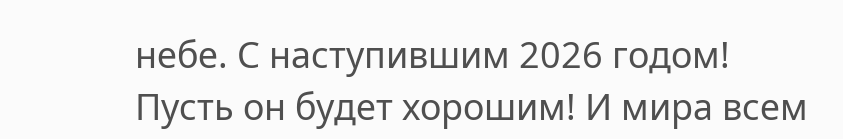небе. С наступившим 2026 годом! Пусть он будет хорошим! И мира всем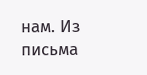нам. Из письма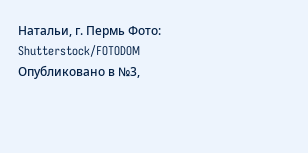Натальи, г. Пермь Фото: Shutterstock/FOTODOM Опубликовано в №3,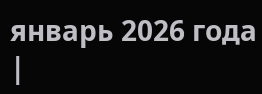январь 2026 года |